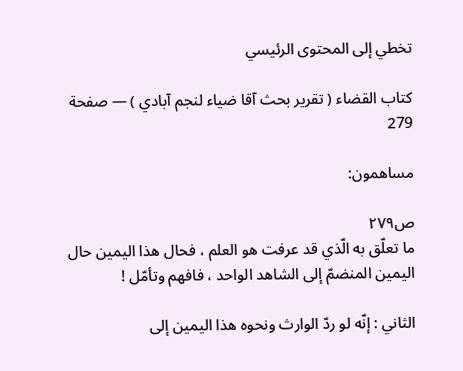تخطي إلى المحتوى الرئيسي

كتاب القضاء ( تقرير بحث آقا ضياء لنجم آبادي ) — صفحة 279

مساهمون:

ص٢٧٩
ما تعلّق به الّذي قد عرفت هو العلم ، فحال هذا اليمين حال اليمين المنضمّ إلى الشاهد الواحد ، فافهم وتأمّل !

الثاني : إنّه لو ردّ الوارث ونحوه هذا اليمين إلى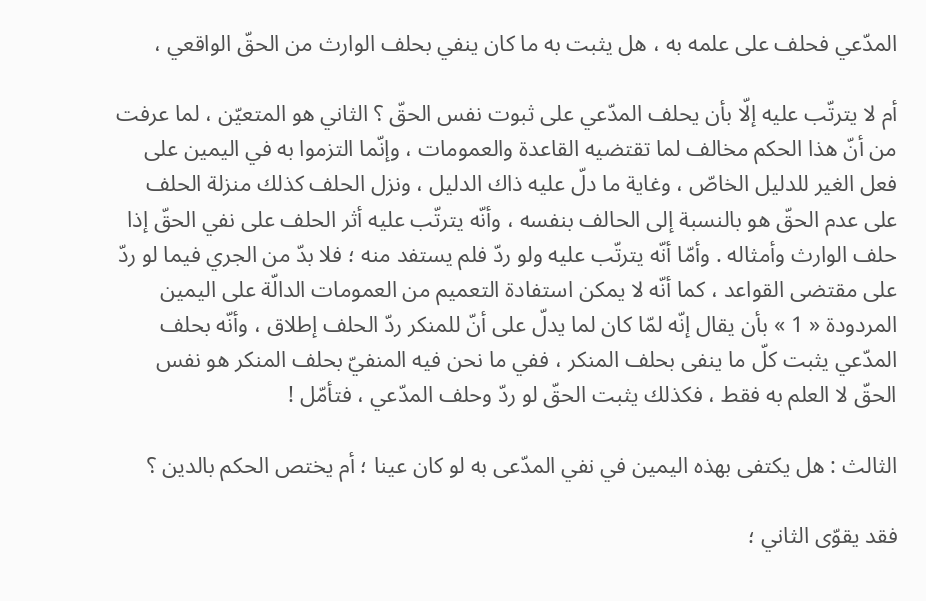المدّعي فحلف على علمه به ، هل يثبت به ما كان ينفي بحلف الوارث من الحقّ الواقعي ،

أم لا يترتّب عليه إلّا بأن يحلف المدّعي على ثبوت نفس الحقّ ؟ الثاني هو المتعيّن ، لما عرفت من أنّ هذا الحكم مخالف لما تقتضيه القاعدة والعمومات ، وإنّما التزموا به في اليمين على فعل الغير للدليل الخاصّ ، وغاية ما دلّ عليه ذاك الدليل ، ونزل الحلف كذلك منزلة الحلف على عدم الحقّ هو بالنسبة إلى الحالف بنفسه ، وأنّه يترتّب عليه أثر الحلف على نفي الحقّ إذا حلف الوارث وأمثاله . وأمّا أنّه يترتّب عليه ولو ردّ فلم يستفد منه ؛ فلا بدّ من الجري فيما لو ردّ على مقتضى القواعد ، كما أنّه لا يمكن استفادة التعميم من العمومات الدالّة على اليمين المردودة « 1 » بأن يقال إنّه لمّا كان لما يدلّ على أنّ للمنكر ردّ الحلف إطلاق ، وأنّه بحلف المدّعي يثبت كلّ ما ينفى بحلف المنكر ، ففي ما نحن فيه المنفيّ بحلف المنكر هو نفس الحقّ لا العلم به فقط ، فكذلك يثبت الحقّ لو ردّ وحلف المدّعي ، فتأمّل !

الثالث : هل يكتفى بهذه اليمين في نفي المدّعى به لو كان عينا ؛ أم يختص الحكم بالدين ؟

فقد يقوّى الثاني ؛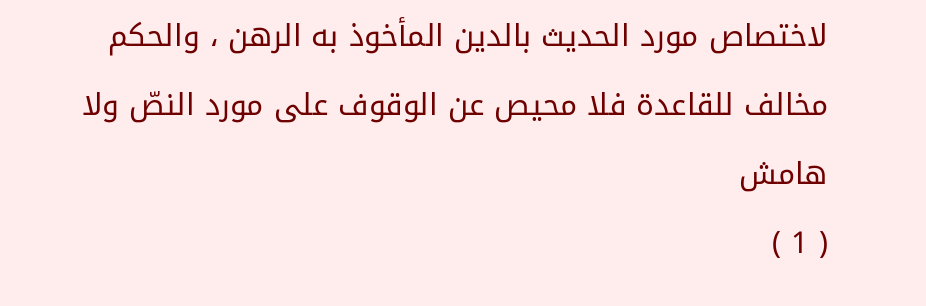لاختصاص مورد الحديث بالدين المأخوذ به الرهن ، والحكم مخالف للقاعدة فلا محيص عن الوقوف على مورد النصّ ولا
هامش
( 1 )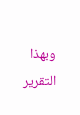وبهذا التقرير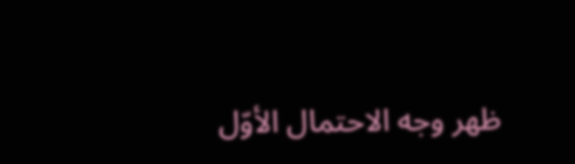ظهر وجه الاحتمال الأوّل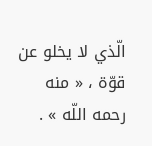الّذي لا يخلو عن قوّة ، « منه رحمه اللّه » .